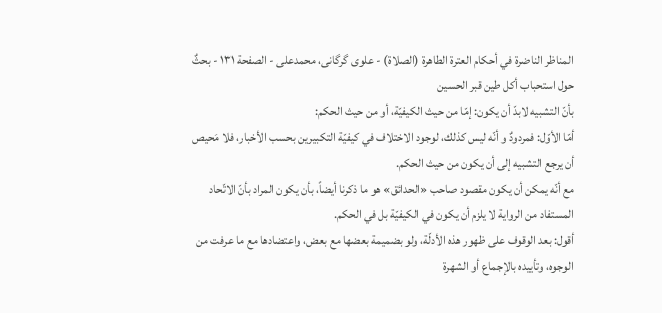المناظر الناضرة في أحکام العترة الطاهرة (الصلاة) - علوی گرگانی، محمدعلی - الصفحة ١٣١ - بحثٌ حول استحباب أكل طين قبر الحسين
بأنّ التشبيه لابدّ أن يكون: إمّا من حيث الكيفيّة، أو من حيث الحكم:
أمّا الأوّل: فمردودٌ و أنّه ليس كذلك، لوجود الاختلاف في كيفيّة التكبيرين بحسب الأخبار، فلا مَحيص أن يرجع التشبيه إلى أن يكون من حيث الحكم.
مع أنّه يمكن أن يكون مقصود صاحب «الحدائق» هو ما ذكرنا أيضاً، بأن يكون المراد بأنّ الاتّحاد المستفاد من الرواية لا يلزم أن يكون في الكيفيّة بل في الحكم.
أقول: بعد الوقوف على ظهور هذه الأدلّة، ولو بضميمة بعضها مع بعض، واعتضادها مع ما عرفت من الوجوه، وتأييده بالإجماع أو الشهرة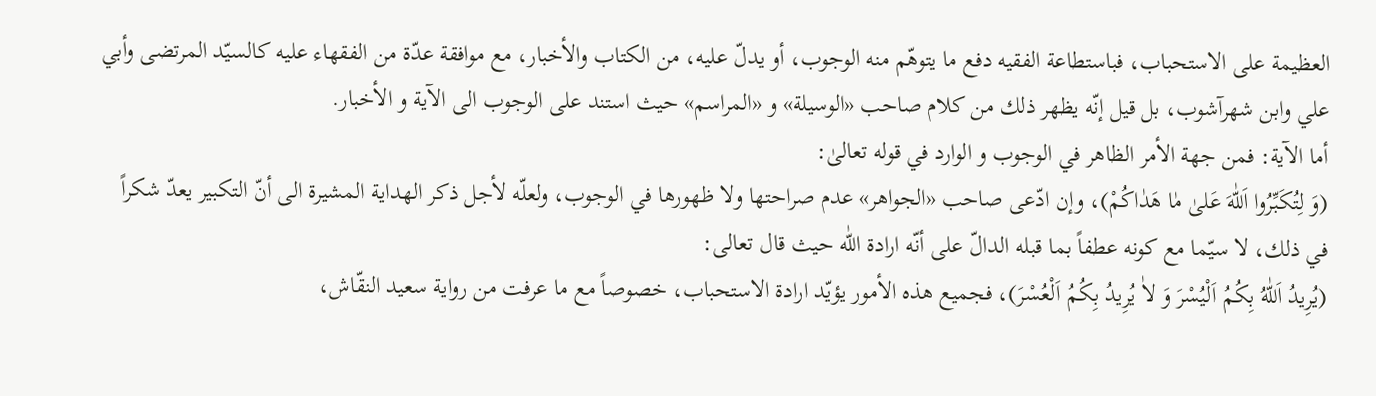العظيمة على الاستحباب، فباستطاعة الفقيه دفع ما يتوهّم منه الوجوب، أو يدلّ عليه، من الكتاب والأخبار، مع موافقة عدّة من الفقهاء عليه كالسيّد المرتضى وأبي علي وابن شهرآشوب، بل قيل إنّه يظهر ذلك من كلام صاحب «الوسيلة» و «المراسم» حيث استند على الوجوب الى الآية و الأخبار.
أما الآية: فمن جهة الأمر الظاهر في الوجوب و الوارد في قوله تعالىٰ:
(وَ لِتُكَبِّرُوا اَللّٰهَ عَلىٰ مٰا هَدٰاكُمْ)، وإن ادّعى صاحب «الجواهر» عدم صراحتها ولا ظهورها في الوجوب، ولعلّه لأجل ذكر الهداية المشيرة الى أنّ التكبير يعدّ شكراً في ذلك، لا سيّما مع كونه عطفاً بما قبله الدالّ على أنّه ارادة اللّٰه حيث قال تعالى:
(يُرِيدُ اَللّٰهُ بِكُمُ اَلْيُسْرَ وَ لاٰ يُرِيدُ بِكُمُ اَلْعُسْرَ)، فجميع هذه الأمور يؤيّد ارادة الاستحباب، خصوصاً مع ما عرفت من رواية سعيد النقّاش،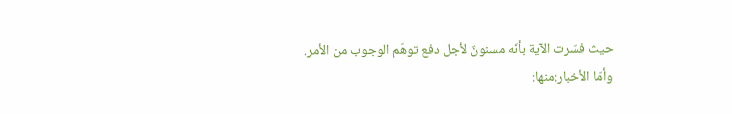حيث فسّرت الآية بأنّه مسنونٌ لأجل دفع توهّم الوجوب من الأمر.
وأمّا الأخبار:منها: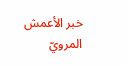خبر الأعمش المرويّ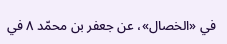في «الخصال»، عن جعفر بن محمّد ٨ في